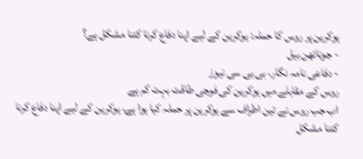یوکرین پر روس کا حملہ: یوکرین کے لیے اپنا دفاع کرنا کتنا مشکل ہے؟
- جوناتھن بیل
- دفاعی نامہ نگار، بی بی سی نیوز
روس کے مقابلے میں یوکرین کی فوجی طاقت بہت کم ہے
اب جب روس نے تین اطراف سے یوکرین پر حملہ کیا ہوا ہے، یوکرین کے لیے اپنا دفاع کرنا کتنا مشکل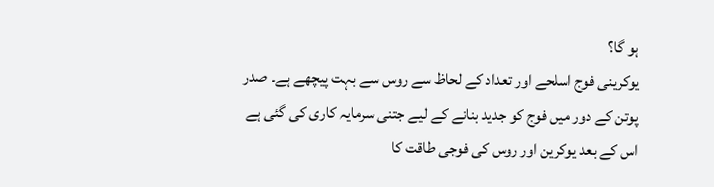ہو گا؟
یوکرینی فوج اسلحے اور تعداد کے لحاظ سے روس سے بہت پیچھے ہے۔ صدر پوتن کے دور میں فوج کو جدید بنانے کے لیے جتنی سرمایہ کاری کی گئی ہے اس کے بعد یوکرین اور روس کی فوجی طاقت کا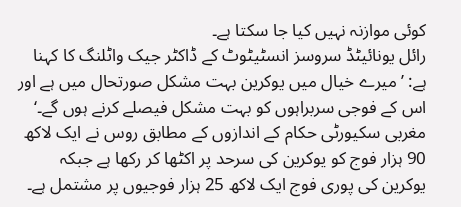کوئی موازنہ نہیں کیا جا سکتا ہے۔
رائل یونائیٹڈ سروسز انسٹیٹوٹ کے ڈاکٹر جیک واٹلنگ کا کہنا ہے: ’میرے خیال میں یوکرین بہت مشکل صورتحال میں ہے اور اس کے فوجی سربراہوں کو بہت مشکل فیصلے کرنے ہوں گے۔‘
مغربی سکیورٹی حکام کے اندازوں کے مطابق روس نے ایک لاکھ 90 ہزار فوج کو یوکرین کی سرحد پر اکٹھا کر رکھا ہے جبکہ یوکرین کی پوری فوج ایک لاکھ 25 ہزار فوجیوں پر مشتمل ہے۔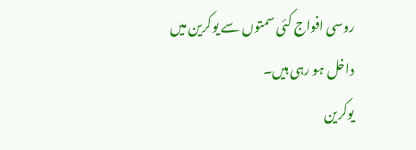روسی افواج کئی سمتوں سے یوکرین میں داخل ہو رہی ہیں۔
یوکرین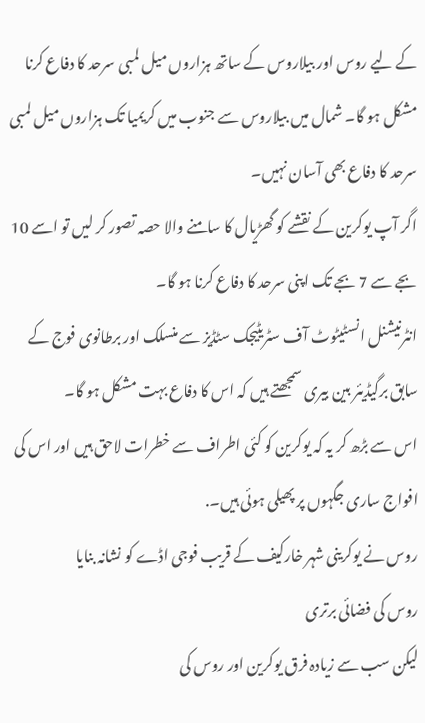کے لیے روس اور بیلاروس کے ساتھ ہزاروں میل لمبی سرحد کا دفاع کرنا مشکل ہو گا۔ شمال میں بیلاروس سے جنوب میں کریمیا تک ہزاروں میل لمبی سرحد کا دفاع بھی آسان نہیں۔
اگر آپ یوکرین کے نقشے کو گھڑیال کا سامنے والا حصہ تصور کر لیں تو اسے 10 بجے سے 7 بجے تک اپنی سرحد کا دفاع کرنا ہو گا۔
انٹرنیشنل انسٹیٹوٹ آف سٹریٹیجک سٹڈیز سے منسلک اور برطانوی فوج کے سابق برگیڈیئر بین بیری سمجھتے ہیں کہ اس کا دفاع بہت مشکل ہو گا۔
اس سے بڑھ کر یہ کہ یوکرین کو کئی اطراف سے خطرات لاحق ہیں اور اس کی افواج ساری جگہوں پر پھیلی ہوئی ہیں۔.
روس نے یوکرینی شہر خارکیف کے قریب فوجی اڈے کو نشانہ بنایا
روس کی فضائی برتری
لیکن سب سے زیادہ فرق یوکرین اور روس کی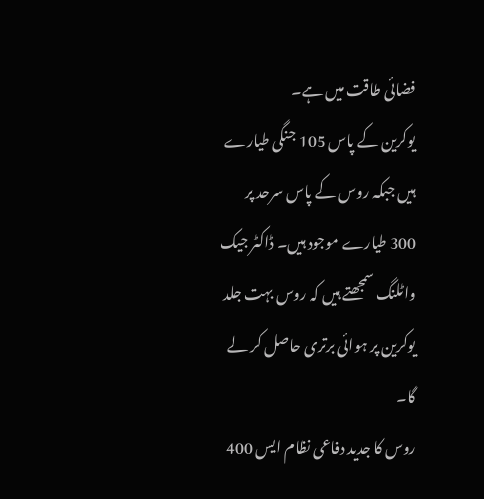فضائی طاقت میں ہے۔
یوکرین کے پاس 105 جنگی طیارے ہیں جبکہ روس کے پاس سرحد پر 300 طیارے موجود ہیں۔ ڈاکٹر جیک واٹلنگ سمجھتے ہیں کہ روس بہت جلد یوکرین پر ہوائی برتری حاصل کر لے گا۔
روس کا جدید دفاعی نظام ایس 400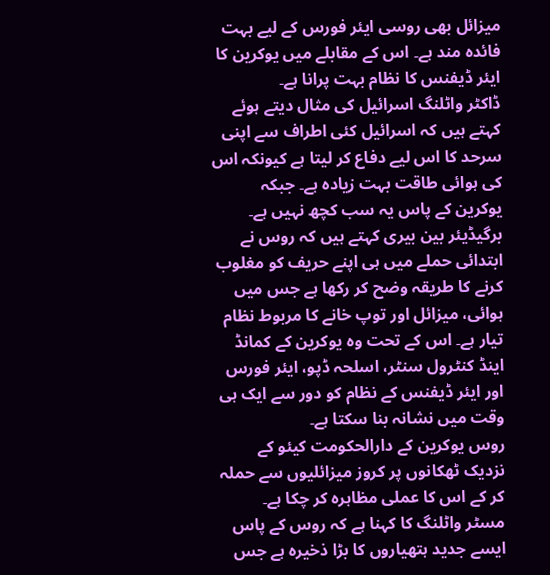میزائل بھی روسی ایئر فورس کے لیے بہت فائدہ مند ہے۔ اس کے مقابلے میں یوکرین کا ایئر ڈیفنس کا نظام بہت پرانا ہے۔
ڈاکٹر واٹلنگ اسرائیل کی مثال دیتے ہوئے کہتے ہیں کہ اسرائیل کئی اطراف سے اپنی سرحد کا اس لیے دفاع کر لیتا ہے کیونکہ اس کی ہوائی طاقت بہت زیادہ ہے۔ جبکہ یوکرین کے پاس یہ سب کچھ نہیں ہے۔
برگیڈیئر بین بیری کہتے ہیں کہ روس نے ابتدائی حملے میں ہی اپنے حریف کو مغلوب کرنے کا طریقہ وضح کر رکھا ہے جس میں ہوائی، میزائل اور توپ خانے کا مربوط نظام تیار ہے۔ اس کے تحت وہ یوکرین کے کمانڈ اینڈ کنٹرول سنٹر، اسلحہ ڈپو، ایئر فورس اور ایئر ڈیفنس کے نظام کو دور سے ایک ہی وقت میں نشانہ بنا سکتا ہے۔
روس یوکرین کے دارالحکومت کیئو کے نزدیک ٹھکانوں پر کروز میزائلیوں سے حملہ کر کے اس کا عملی مظاہرہ کر چکا ہے۔
مسٹر واٹلنگ کا کہنا ہے کہ روس کے پاس ایسے جدید ہتھیاروں کا بڑا ذخیرہ ہے جس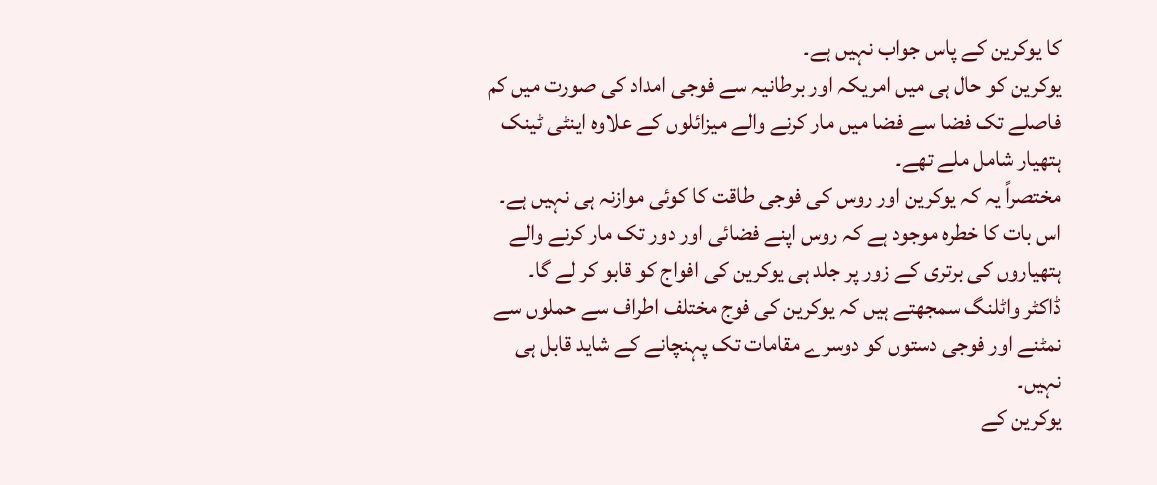کا یوکرین کے پاس جواب نہیں ہے۔
یوکرین کو حال ہی میں امریکہ اور برطانیہ سے فوجی امداد کی صورت میں کم فاصلے تک فضا سے فضا میں مار کرنے والے میزائلوں کے علاوہ اینٹی ٹینک ہتھیار شامل ملے تھے۔
مختصراً یہ کہ یوکرین اور روس کی فوجی طاقت کا کوئی موازنہ ہی نہیں ہے۔
اس بات کا خطرہ موجود ہے کہ روس اپنے فضائی اور دور تک مار کرنے والے ہتھیاروں کی برتری کے زور پر جلد ہی یوکرین کی افواج کو قابو کر لے گا۔
ڈاکٹر واٹلنگ سمجھتے ہیں کہ یوکرین کی فوج مختلف اطراف سے حملوں سے نمٹنے اور فوجی دستوں کو دوسرے مقامات تک پہنچانے کے شاید قابل ہی نہیں۔
یوکرین کے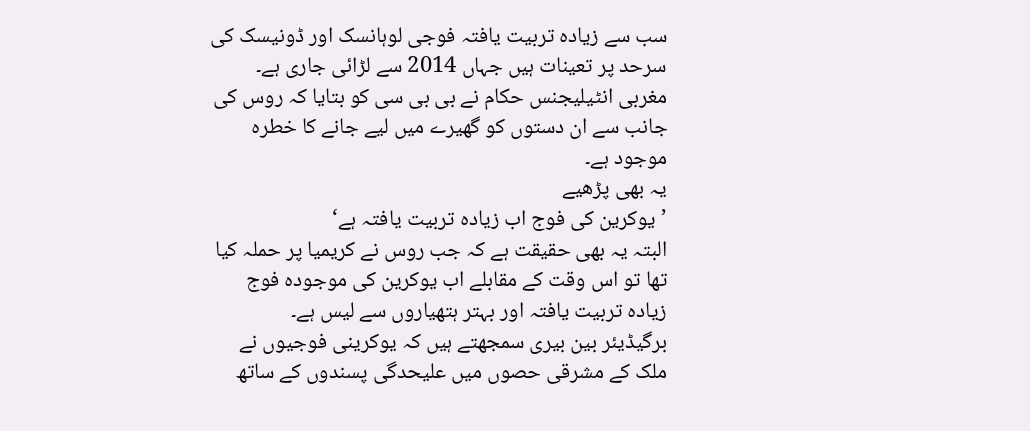سب سے زیادہ تربیت یافتہ فوجی لوہانسک اور ڈونیسک کی سرحد پر تعینات ہیں جہاں 2014 سے لڑائی جاری ہے۔
مغربی انٹیلیجنس حکام نے بی بی سی کو بتایا کہ روس کی جانب سے ان دستوں کو گھیرے میں لیے جانے کا خطرہ موجود ہے۔
یہ بھی پڑھیے
’یوکرین کی فوج اب زیادہ تربیت یافتہ ہے‘
البتہ یہ بھی حقیقت ہے کہ جب روس نے کریمیا پر حملہ کیا تھا تو اس وقت کے مقابلے اب یوکرین کی موجودہ فوج زیادہ تربیت یافتہ اور بہتر ہتھیاروں سے لیس ہے۔
برگیڈیئر بین بیری سمجھتے ہیں کہ یوکرینی فوجیوں نے ملک کے مشرقی حصوں میں علیحدگی پسندوں کے ساتھ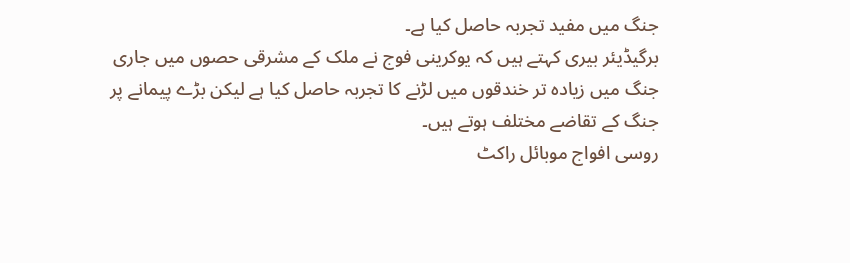جنگ میں مفید تجربہ حاصل کیا ہے۔
برگیڈیئر بیری کہتے ہیں کہ یوکرینی فوج نے ملک کے مشرقی حصوں میں جاری جنگ میں زیادہ تر خندقوں میں لڑنے کا تجربہ حاصل کیا ہے لیکن بڑے پیمانے پر جنگ کے تقاضے مختلف ہوتے ہیں۔
روسی افواج موبائل راکٹ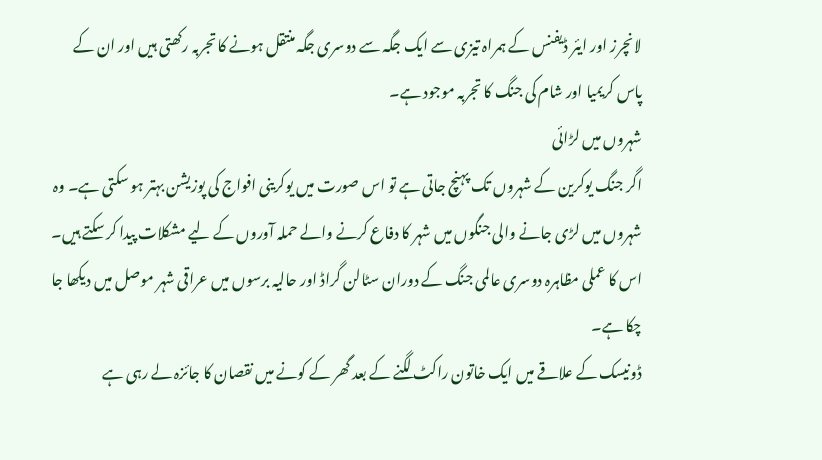لانچرز اور ایئر ڈیفنس کے ہمراہ تیزی سے ایک جگہ سے دوسری جگہ منتقل ہونے کا تجربہ رکھتی ہیں اور ان کے پاس کریمیا اور شام کی جنگ کا تجربہ موجود ہے۔
شہروں میں لڑائی
اگر جنگ یوکرین کے شہروں تک پہنچ جاتی ہے تو اس صورت میں یوکرینی افواج کی پوزیشن بہتر ہو سکتی ہے۔ وہ شہروں میں لڑی جانے والی جنگوں میں شہر کا دفاع کرنے والے حملہ آوروں کے لیے مشکلات پیدا کر سکتے ہیں۔
اس کا عملی مظاہرہ دوسری عالمی جنگ کے دوران سٹالن گراڈ اور حالیہ برسوں میں عراقی شہر موصل میں دیکھا جا چکا ہے۔
ڈونیسک کے علاقے میں ایک خاتون راکٹ لگنے کے بعد گھر کے کونے میں نقصان کا جائزہ لے رہی ہے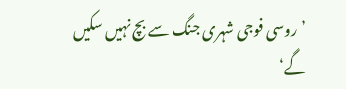’روسی فوجی شہری جنگ سے بچ نہیں سکیں گے‘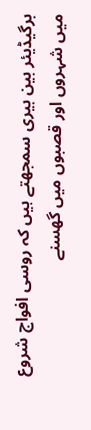برگیڈیئر بین بیری سمجھتے ہیں کہ روسی افواج شروع میں شہروں اور قصبوں میں گھسنے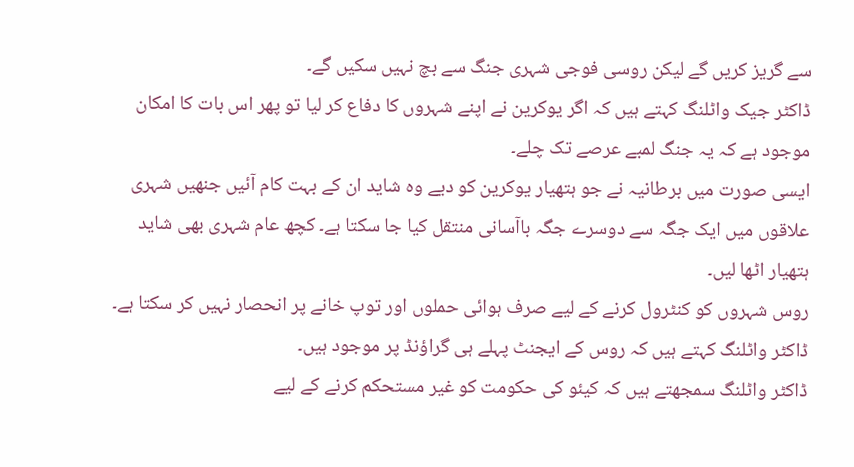سے گریز کریں گے لیکن روسی فوجی شہری جنگ سے بچ نہیں سکیں گے۔
ڈاکٹر جیک واٹلنگ کہتے ہیں کہ اگر یوکرین نے اپنے شہروں کا دفاع کر لیا تو پھر اس بات کا امکان موجود ہے کہ یہ جنگ لمبے عرصے تک چلے۔
ایسی صورت میں برطانیہ نے جو ہتھیار یوکرین کو دیے وہ شاید ان کے بہت کام آئیں جنھیں شہری علاقوں میں ایک جگہ سے دوسرے جگہ باآسانی منتقل کیا جا سکتا ہے۔ کچھ عام شہری بھی شاید ہتھیار اٹھا لیں۔
روس شہروں کو کنٹرول کرنے کے لیے صرف ہوائی حملوں اور توپ خانے پر انحصار نہیں کر سکتا ہے۔ ڈاکٹر واٹلنگ کہتے ہیں کہ روس کے ایجنٹ پہلے ہی گراؤنڈ پر موجود ہیں۔
ڈاکٹر واٹلنگ سمجھتے ہیں کہ کیئو کی حکومت کو غیر مستحکم کرنے کے لیے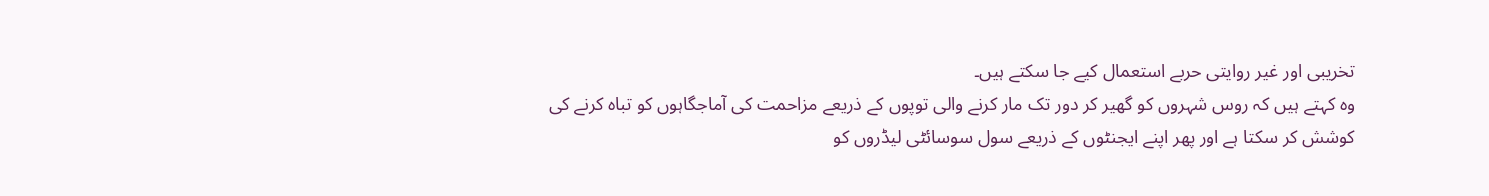تخریبی اور غیر روایتی حربے استعمال کیے جا سکتے ہیں۔
وہ کہتے ہیں کہ روس شہروں کو گھیر کر دور تک مار کرنے والی توپوں کے ذریعے مزاحمت کی آماجگاہوں کو تباہ کرنے کی کوشش کر سکتا ہے اور پھر اپنے ایجنٹوں کے ذریعے سول سوسائٹی لیڈروں کو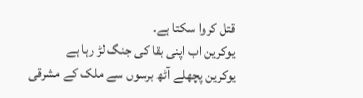قتل کروا سکتا ہے۔
یوکرین اب اپنی بقا کی جنگ لڑ رہا ہے
یوکرین پچھلے آٹھ برسوں سے ملک کے مشرقی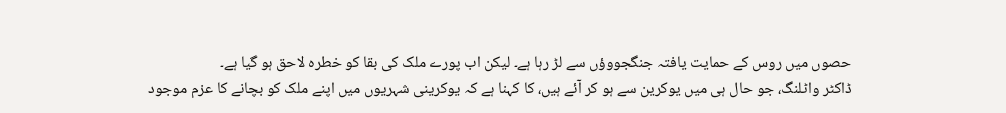حصوں میں روس کے حمایت یافتہ جنگجووؤں سے لڑ رہا ہے۔ لیکن اب پورے ملک کی بقا کو خطرہ لاحق ہو گیا ہے۔
ڈاکٹر واٹلنگ، جو حال ہی میں یوکرین سے ہو کر آئے ہیں، کا کہنا ہے کہ یوکرینی شہریوں میں اپنے ملک کو بچانے کا عزم موجود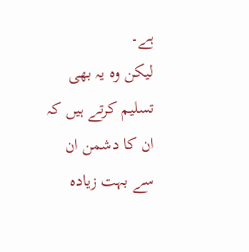ہے۔
لیکن وہ یہ بھی تسلیم کرتے ہیں کہ ان کا دشمن ان سے بہت زیادہ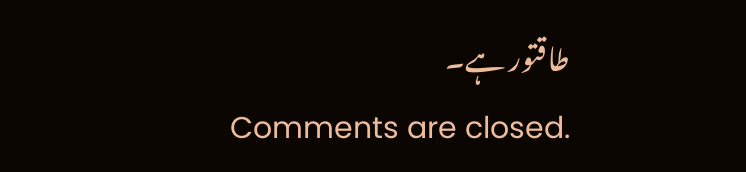طاقتور ہے۔
Comments are closed.